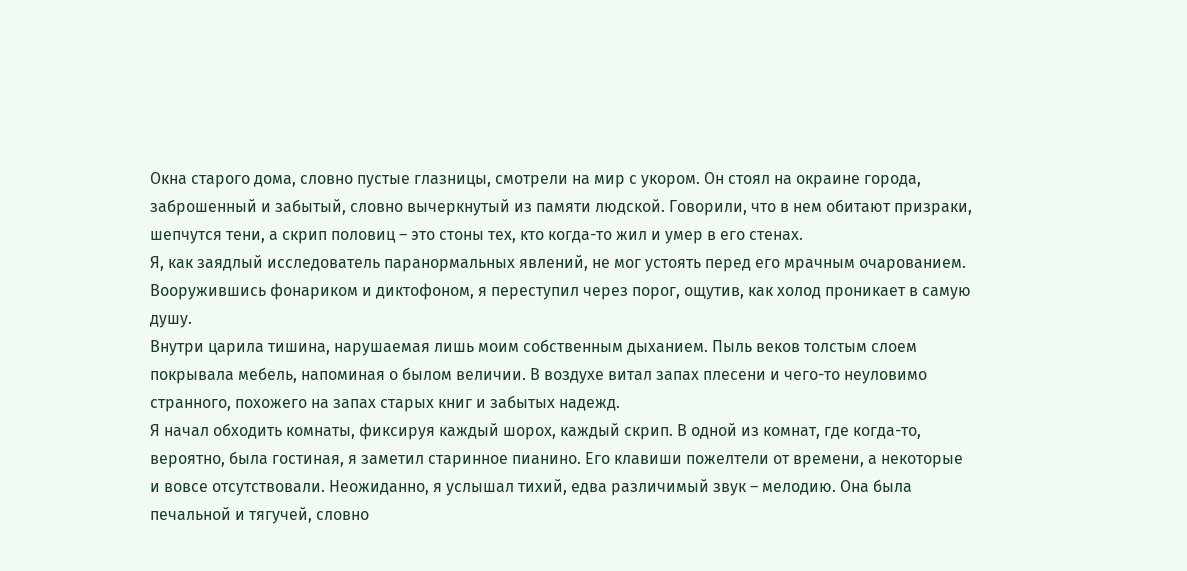Окна старого дома, словно пустые глазницы, смотрели на мир с укором. Он стоял на окраине города, заброшенный и забытый, словно вычеркнутый из памяти людской. Говорили, что в нем обитают призраки, шепчутся тени, а скрип половиц – это стоны тех, кто когда-то жил и умер в его стенах.
Я, как заядлый исследователь паранормальных явлений, не мог устоять перед его мрачным очарованием. Вооружившись фонариком и диктофоном, я переступил через порог, ощутив, как холод проникает в самую душу.
Внутри царила тишина, нарушаемая лишь моим собственным дыханием. Пыль веков толстым слоем покрывала мебель, напоминая о былом величии. В воздухе витал запах плесени и чего-то неуловимо странного, похожего на запах старых книг и забытых надежд.
Я начал обходить комнаты, фиксируя каждый шорох, каждый скрип. В одной из комнат, где когда-то, вероятно, была гостиная, я заметил старинное пианино. Его клавиши пожелтели от времени, а некоторые и вовсе отсутствовали. Неожиданно, я услышал тихий, едва различимый звук – мелодию. Она была печальной и тягучей, словно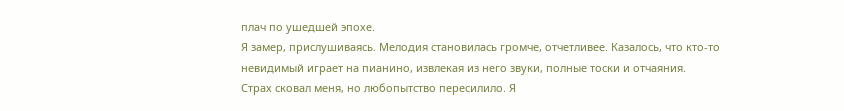плач по ушедшей эпохе.
Я замер, прислушиваясь. Мелодия становилась громче, отчетливее. Казалось, что кто-то невидимый играет на пианино, извлекая из него звуки, полные тоски и отчаяния.
Страх сковал меня, но любопытство пересилило. Я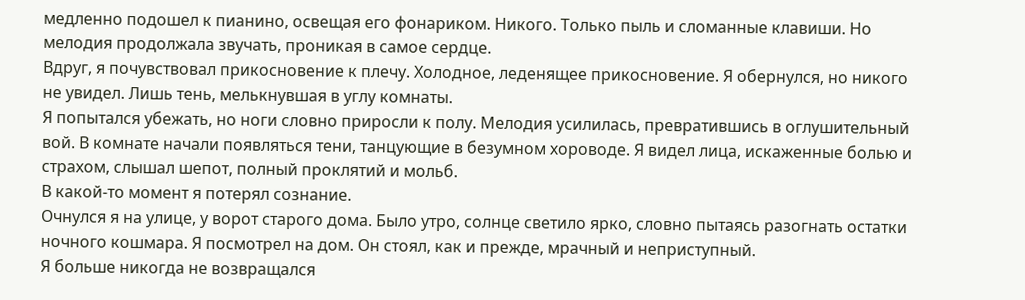медленно подошел к пианино, освещая его фонариком. Никого. Только пыль и сломанные клавиши. Но мелодия продолжала звучать, проникая в самое сердце.
Вдруг, я почувствовал прикосновение к плечу. Холодное, леденящее прикосновение. Я обернулся, но никого не увидел. Лишь тень, мелькнувшая в углу комнаты.
Я попытался убежать, но ноги словно приросли к полу. Мелодия усилилась, превратившись в оглушительный вой. В комнате начали появляться тени, танцующие в безумном хороводе. Я видел лица, искаженные болью и страхом, слышал шепот, полный проклятий и мольб.
В какой-то момент я потерял сознание.
Очнулся я на улице, у ворот старого дома. Было утро, солнце светило ярко, словно пытаясь разогнать остатки ночного кошмара. Я посмотрел на дом. Он стоял, как и прежде, мрачный и неприступный.
Я больше никогда не возвращался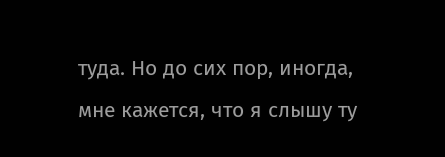туда. Но до сих пор, иногда, мне кажется, что я слышу ту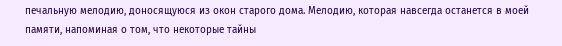печальную мелодию, доносящуюся из окон старого дома. Мелодию, которая навсегда останется в моей памяти, напоминая о том, что некоторые тайны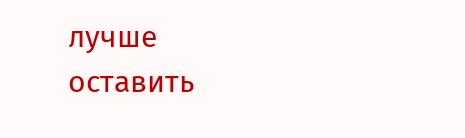лучше оставить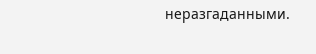неразгаданными.